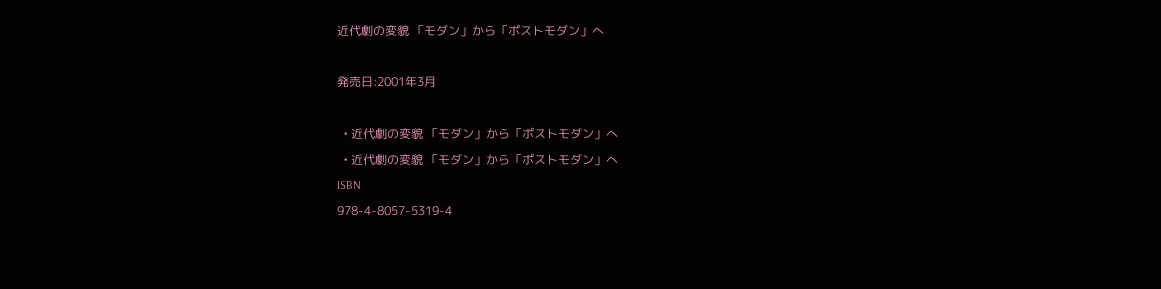近代劇の変貌 「モダン」から「ポストモダン」へ

発売日:2001年3月

  • 近代劇の変貌 「モダン」から「ポストモダン」へ
  • 近代劇の変貌 「モダン」から「ポストモダン」へ
ISBN
978-4-8057-5319-4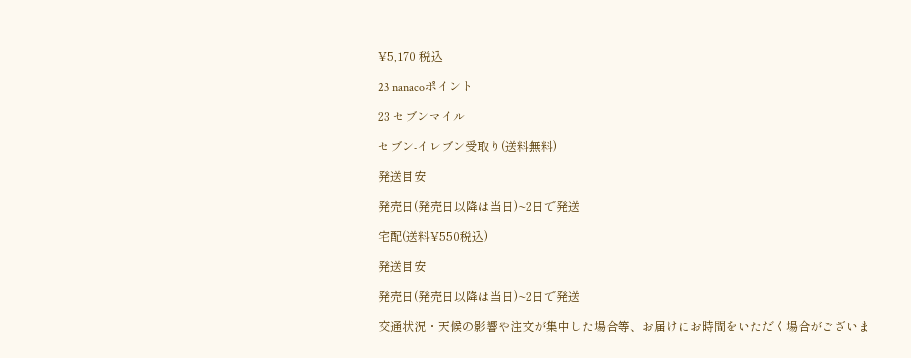¥5,170 税込

23 nanacoポイント

23 セブンマイル

セブン-イレブン受取り(送料無料)

発送目安

発売日(発売日以降は当日)~2日で発送

宅配(送料¥550税込)

発送目安

発売日(発売日以降は当日)~2日で発送

交通状況・天候の影響や注文が集中した場合等、お届けにお時間をいただく場合がございま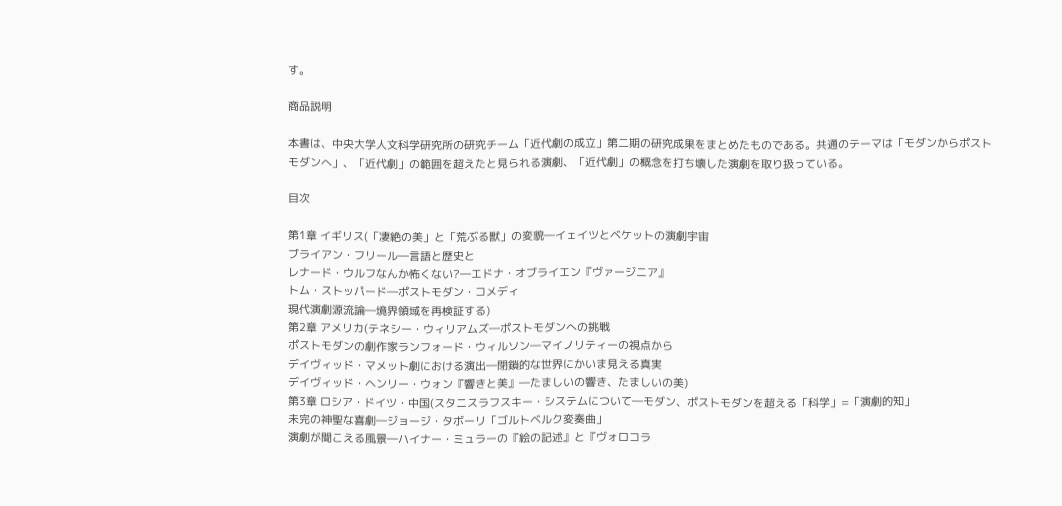す。

商品説明

本書は、中央大学人文科学研究所の研究チーム「近代劇の成立」第二期の研究成果をまとめたものである。共通のテーマは「モダンからポストモダンへ」、「近代劇」の範囲を超えたと見られる演劇、「近代劇」の概念を打ち壊した演劇を取り扱っている。

目次

第1章 イギリス(「凄絶の美」と「荒ぶる獣」の変貌―イェイツとベケットの演劇宇宙
ブライアン・フリール―言語と歴史と
レナード・ウルフなんか怖くない?―エドナ・オブライエン『ヴァージニア』
トム・ストッパード―ポストモダン・コメディ
現代演劇源流論―境界領域を再検証する)
第2章 アメリカ(テネシー・ウィリアムズ―ポストモダンへの挑戦
ポストモダンの劇作家ランフォード・ウィルソン―マイノリティーの視点から
デイヴィッド・マメット劇における演出―閉鎖的な世界にかいま見える真実
デイヴィッド・ヘンリー・ウォン『響きと美』―たましいの響き、たましいの美)
第3章 ロシア・ドイツ・中国(スタニスラフスキー・システムについて―モダン、ポストモダンを超える「科学」=「演劇的知」
未完の神聖な喜劇―ジョージ・タボーリ「ゴルトベルク変奏曲」
演劇が聞こえる風景―ハイナー・ミュラーの『絵の記述』と『ヴォロコラ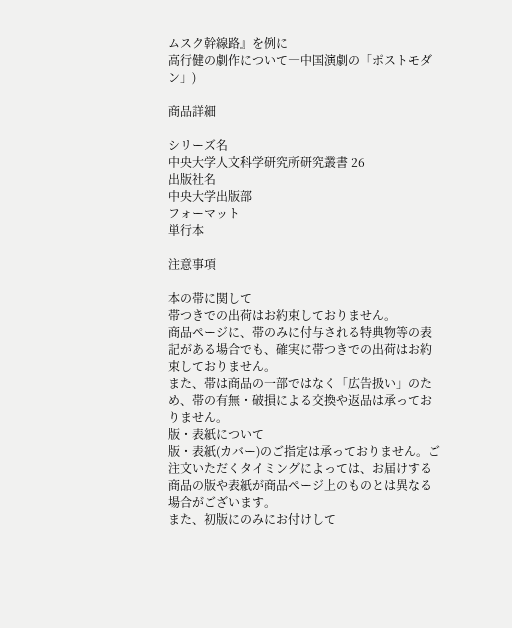ムスク幹線路』を例に
高行健の劇作について―中国演劇の「ポストモダン」)

商品詳細

シリーズ名
中央大学人文科学研究所研究叢書 26
出版社名
中央大学出版部
フォーマット
単行本

注意事項

本の帯に関して
帯つきでの出荷はお約束しておりません。
商品ページに、帯のみに付与される特典物等の表記がある場合でも、確実に帯つきでの出荷はお約束しておりません。
また、帯は商品の一部ではなく「広告扱い」のため、帯の有無・破損による交換や返品は承っておりません。
版・表紙について
版・表紙(カバー)のご指定は承っておりません。ご注文いただくタイミングによっては、お届けする商品の版や表紙が商品ページ上のものとは異なる場合がございます。
また、初版にのみにお付けして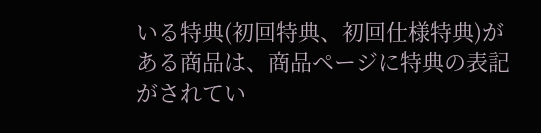いる特典(初回特典、初回仕様特典)がある商品は、商品ページに特典の表記がされてい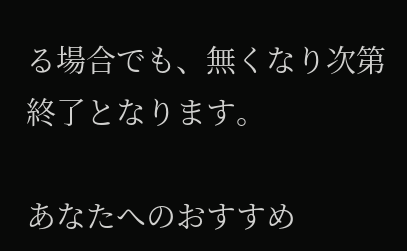る場合でも、無くなり次第終了となります。

あなたへのおすすめ